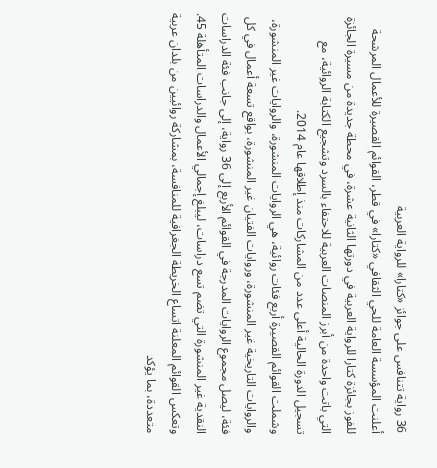36 رواية تتنافس على جوائز «كتارا» للرواية العربية
أعلنت المؤسسة العامة للحي الثقافي «كتارا» في قطر، القوائم القصيرة للأعمال المرشحة للفوز بجائزة كتارا للرواية العربية في دورتها الثانية عشرة، في محطة جديدة من مسيرة الجائزة التي باتت واحدة من أبرز المنصات العربية للاحتفاء بالسرد وتشجيع الكتابة الروائية، مع تسجيل الدورة الحالية أعلى عدد من المشاركات منذ إطلاقها عام 2014.
وشملت القوائم القصيرة أربع فئات روائية، هي الروايات المنشورة، والروايات غير المنشورة، والروايات التاريخية غير المنشورة، وروايات الفتيان غير المنشورة، بواقع تسعة أعمال في كل فئة، ليصل مجموع الروايات المدرجة في القوائم الأربع إلى 36 رواية، إلى جانب فئة الدراسات النقدية غير المنشورة التي تضم تسع دراسات، ليبلغ إجمالي الأعمال والدراسات المتأهلة 45.
وتعكس القوائم المعلنة اتساع الخريطة الجغرافية للمنافسة، بمشاركة روائيين من بلدان عربية متعددة، بما يؤكد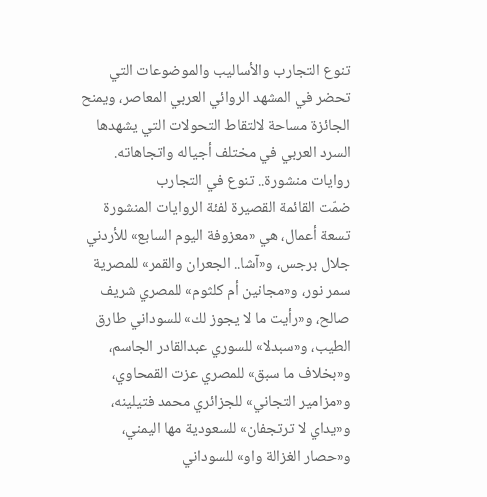تنوع التجارب والأساليب والموضوعات التي تحضر في المشهد الروائي العربي المعاصر، ويمنح الجائزة مساحة لالتقاط التحولات التي يشهدها السرد العربي في مختلف أجياله واتجاهاته.
روايات منشورة.. تنوع في التجارب
ضمّت القائمة القصيرة لفئة الروايات المنشورة تسعة أعمال، هي «معزوفة اليوم السابع» للأردني جلال برجس، و«آشا.. الجعران والقمر» للمصرية سمر نور، و«مجانين أم كلثوم» للمصري شريف صالح، و«رأيت ما لا يجوز لك» للسوداني طارق الطيب، و«سبدلا» للسوري عبدالقادر الجاسم، و«بخلاف ما سبق» للمصري عزت القمحاوي، و«مزامير التجاني» للجزائري محمد فتيلينه، و«يداي لا ترتجفان» للسعودية مها اليمني، و«حصار الغزالة واو» للسوداني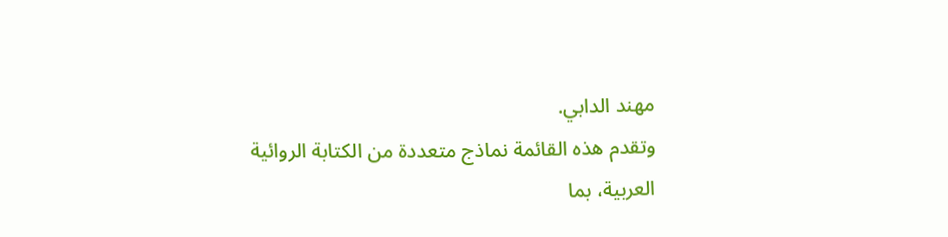مهند الدابي.
وتقدم هذه القائمة نماذج متعددة من الكتابة الروائية العربية، بما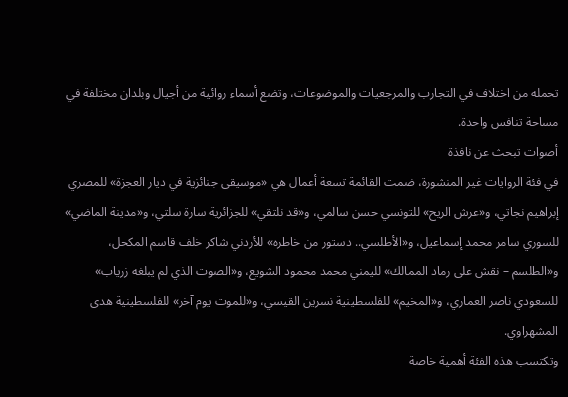تحمله من اختلاف في التجارب والمرجعيات والموضوعات، وتضع أسماء روائية من أجيال وبلدان مختلفة في مساحة تنافس واحدة.
أصوات تبحث عن نافذة
في فئة الروايات غير المنشورة، ضمت القائمة تسعة أعمال هي «موسيقى جنائزية في ديار العجزة» للمصري إبراهيم نجاتي، و«عرش الريح» للتونسي حسن سالمي، و«قد نلتقي» للجزائرية سارة سلتي، و«مدينة الماضي» للسوري سامر محمد إسماعيل، و«الأطلسي.. دستور من خاطره» للأردني شاكر خلف قاسم المكحل، و«الطلسم – نقش على رماد الممالك» لليمني محمد محمود الشويع، و«الصوت الذي لم يبلغه زرياب» للسعودي ناصر العماري، و«المخيم» للفلسطينية نسرين القيسي، و«للموت يوم آخر» للفلسطينية هدى المشهراوي.
وتكتسب هذه الفئة أهمية خاصة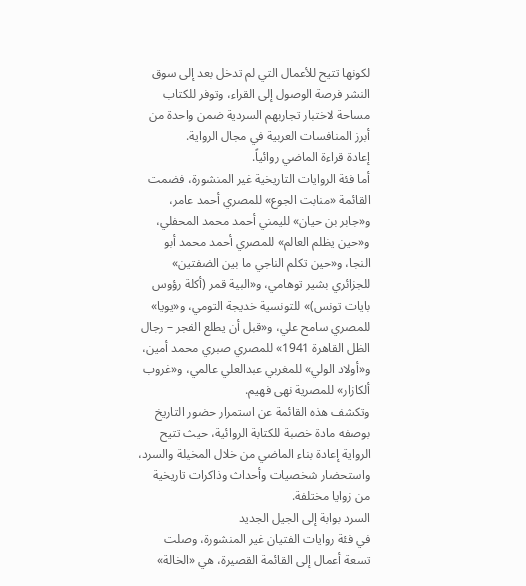لكونها تتيح للأعمال التي لم تدخل بعد إلى سوق النشر فرصة الوصول إلى القراء، وتوفر للكتاب مساحة لاختبار تجاربهم السردية ضمن واحدة من أبرز المنافسات العربية في مجال الرواية.
إعادة قراءة الماضي روائياً.
أما فئة الروايات التاريخية غير المنشورة، فضمت القائمة «منابت الجوع» للمصري أحمد عامر، و«جابر بن حيان» لليمني أحمد محمد المحفلي، و«حين يظلم العالم» للمصري أحمد محمد أبو النجا، و«حين تكلم الناجي ما بين الضفتين» للجزائري بشير توهامي، و«البية قمر (أكلة رؤوس بايات تونس)» للتونسية خديجة التومي، و«يويا» للمصري سامح علي، و«قبل أن يطلع الفجر – رجال الظل القاهرة 1941» للمصري صبري محمد أمين، و«أولاد الولي» للمغربي عبدالعلي عالمي، و«غروب ألكازار» للمصرية نهى فهيم.
وتكشف هذه القائمة عن استمرار حضور التاريخ بوصفه مادة خصبة للكتابة الروائية، حيث تتيح الرواية إعادة بناء الماضي من خلال المخيلة والسرد، واستحضار شخصيات وأحداث وذاكرات تاريخية من زوايا مختلفة.
السرد بوابة إلى الجيل الجديد
في فئة روايات الفتيان غير المنشورة، وصلت تسعة أعمال إلى القائمة القصيرة، هي «الخالة»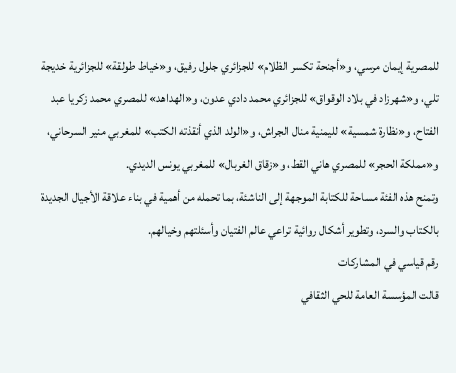للمصرية إيمان مرسي، و«أجنحة تكسر الظلام» للجزائري جلول رفيق، و«خياط طولقة» للجزائرية خديجة تلي، و«شهرزاد في بلاد الوقواق» للجزائري محمد دادي عدون، و«الهداهد» للمصري محمد زكريا عبد الفتاح، و«نظارة شمسية» لليمنية منال الجراش، و«الولد الذي أنقذته الكتب» للمغربي منير السرحاني، و«مملكة الحجر» للمصري هاني القط، و«زقاق الغربال» للمغربي يونس الديدي.
وتمنح هذه الفئة مساحة للكتابة الموجهة إلى الناشئة، بما تحمله من أهمية في بناء علاقة الأجيال الجديدة بالكتاب والسرد، وتطوير أشكال روائية تراعي عالم الفتيان وأسئلتهم وخيالهم.
رقم قياسي في المشاركات
قالت المؤسسة العامة للحي الثقافي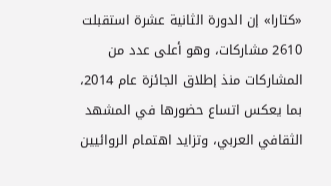«كتارا» إن الدورة الثانية عشرة استقبلت 2610 مشاركات، وهو أعلى عدد من المشاركات منذ إطلاق الجائزة عام 2014، بما يعكس اتساع حضورها في المشهد الثقافي العربي، وتزايد اهتمام الروائيين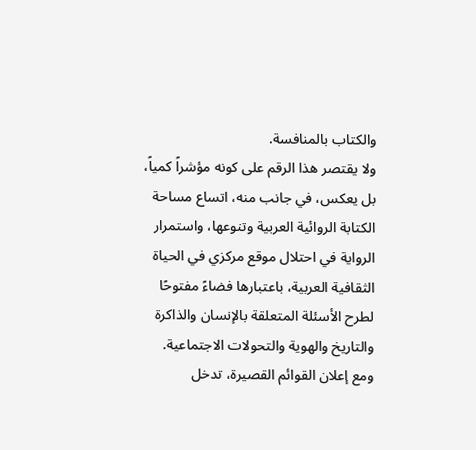والكتاب بالمنافسة.
ولا يقتصر هذا الرقم على كونه مؤشراً كمياً، بل يعكس، في جانب منه، اتساع مساحة الكتابة الروائية العربية وتنوعها، واستمرار الرواية في احتلال موقع مركزي في الحياة الثقافية العربية، باعتبارها فضاءً مفتوحًا لطرح الأسئلة المتعلقة بالإنسان والذاكرة والتاريخ والهوية والتحولات الاجتماعية.
ومع إعلان القوائم القصيرة، تدخل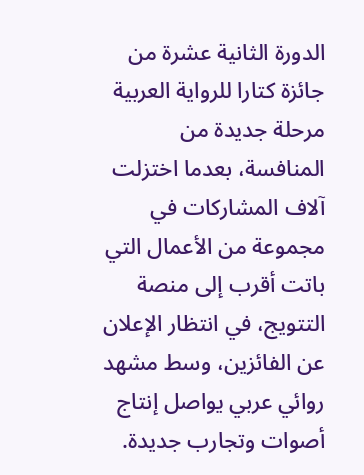الدورة الثانية عشرة من جائزة كتارا للرواية العربية مرحلة جديدة من المنافسة، بعدما اختزلت آلاف المشاركات في مجموعة من الأعمال التي باتت أقرب إلى منصة التتويج، في انتظار الإعلان عن الفائزين، وسط مشهد روائي عربي يواصل إنتاج أصوات وتجارب جديدة.